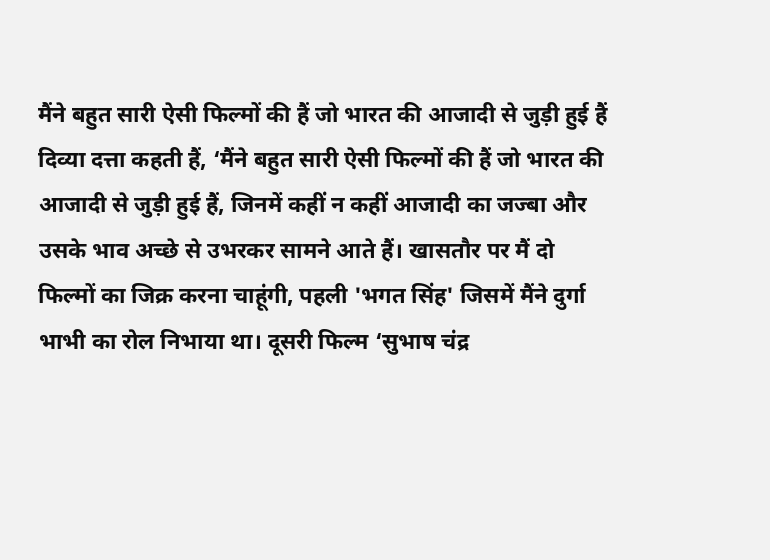मैंने बहुत सारी ऐसी फिल्मों की हैं जो भारत की आजादी से जुड़ी हुई हैं
दिव्या दत्ता कहती हैं, ‘मैंने बहुत सारी ऐसी फिल्मों की हैं जो भारत की आजादी से जुड़ी हुई हैं, जिनमें कहीं न कहीं आजादी का जज्बा और उसके भाव अच्छे से उभरकर सामने आते हैं। खासतौर पर मैं दो फिल्मों का जिक्र करना चाहूंगी, पहली 'भगत सिंह' जिसमें मैंने दुर्गा भाभी का रोल निभाया था। दूसरी फिल्म ‘सुभाष चंद्र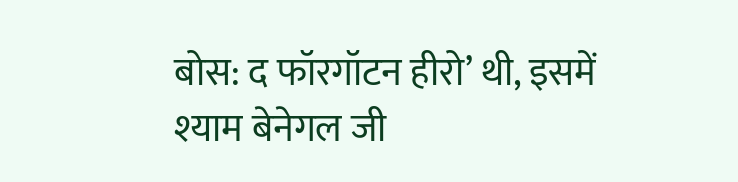बोस: द फॉरगॉटन हीरो’ थी, इसमें श्याम बेनेगल जी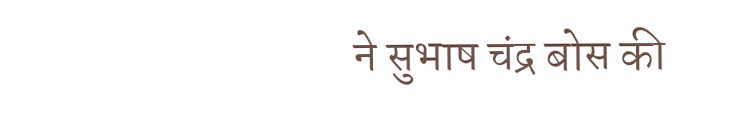ने सुभाष चंद्र बोस की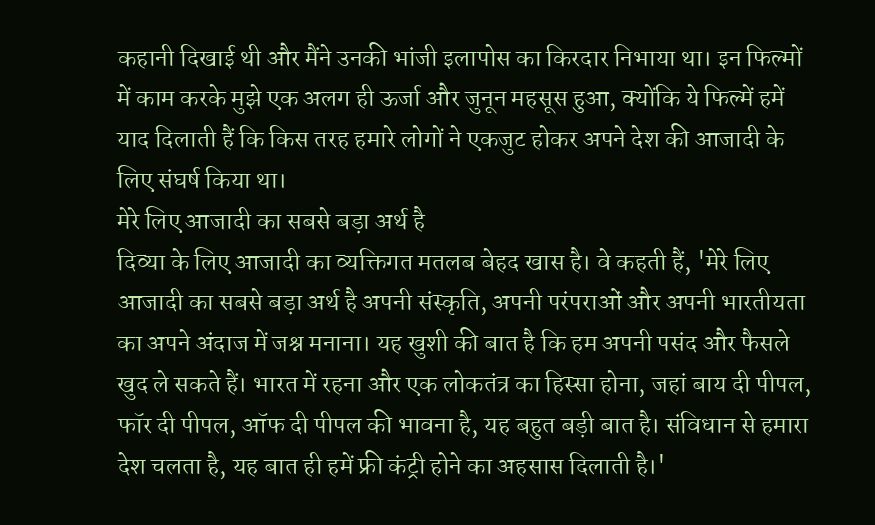कहानी दिखाई थी और मैंने उनकी भांजी इलापोस का किरदार निभाया था। इन फिल्मों में काम करके मुझे एक अलग ही ऊर्जा और जुनून महसूस हुआ, क्योंकि ये फिल्में हमें याद दिलाती हैं कि किस तरह हमारे लोगों ने एकजुट होकर अपने देश की आजादी के लिए संघर्ष किया था।
मेरे लिए आजादी का सबसे बड़ा अर्थ है
दिव्या के लिए आजादी का व्यक्तिगत मतलब बेहद खास है। वे कहती हैं, 'मेरे लिए आजादी का सबसे बड़ा अर्थ है अपनी संस्कृति, अपनी परंपराओं और अपनी भारतीयता का अपने अंदाज में जश्न मनाना। यह खुशी की बात है कि हम अपनी पसंद और फैसले खुद ले सकते हैं। भारत में रहना और एक लोकतंत्र का हिस्सा होना, जहां बाय दी पीपल, फॉर दी पीपल, ऑफ दी पीपल की भावना है, यह बहुत बड़ी बात है। संविधान से हमारा देश चलता है, यह बात ही हमें फ्री कंट्री होने का अहसास दिलाती है।'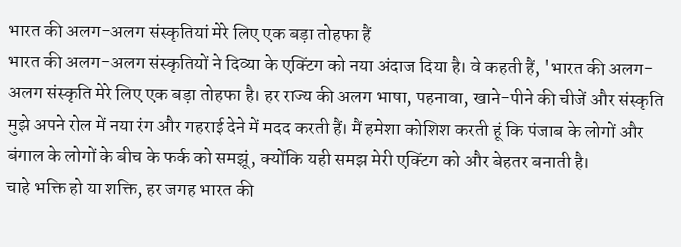भारत की अलग-अलग संस्कृतियां मेरे लिए एक बड़ा तोहफा हैं
भारत की अलग-अलग संस्कृतियों ने दिव्या के एक्टिंग को नया अंदाज दिया है। वे कहती हैं, 'भारत की अलग-अलग संस्कृति मेरे लिए एक बड़ा तोहफा है। हर राज्य की अलग भाषा, पहनावा, खाने-पीने की चीजें और संस्कृति मुझे अपने रोल में नया रंग और गहराई देने में मदद करती हैं। मैं हमेशा कोशिश करती हूं कि पंजाब के लोगों और बंगाल के लोगों के बीच के फर्क को समझूं, क्योंकि यही समझ मेरी एक्टिंग को और बेहतर बनाती है।
चाहे भक्ति हो या शक्ति, हर जगह भारत की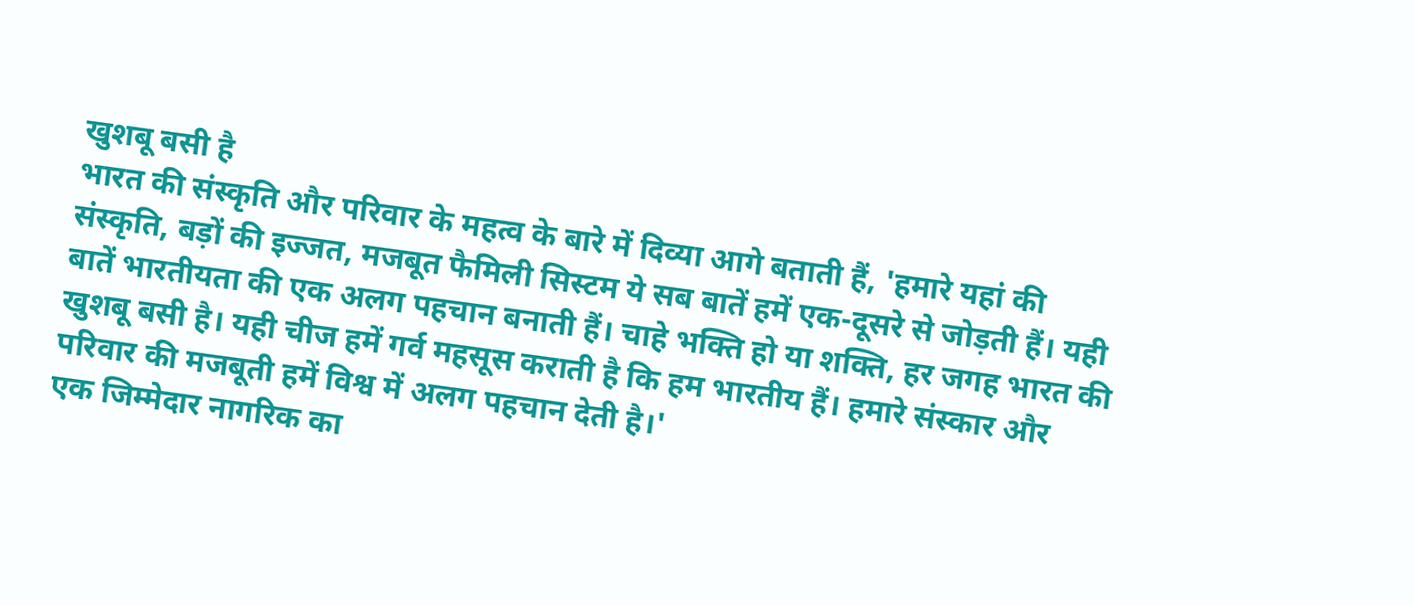खुशबू बसी है
भारत की संस्कृति और परिवार के महत्व के बारे में दिव्या आगे बताती हैं, 'हमारे यहां की संस्कृति, बड़ों की इज्जत, मजबूत फैमिली सिस्टम ये सब बातें हमें एक-दूसरे से जोड़ती हैं। यही बातें भारतीयता की एक अलग पहचान बनाती हैं। चाहे भक्ति हो या शक्ति, हर जगह भारत की खुशबू बसी है। यही चीज हमें गर्व महसूस कराती है कि हम भारतीय हैं। हमारे संस्कार और परिवार की मजबूती हमें विश्व में अलग पहचान देती है।'
एक जिम्मेदार नागरिक का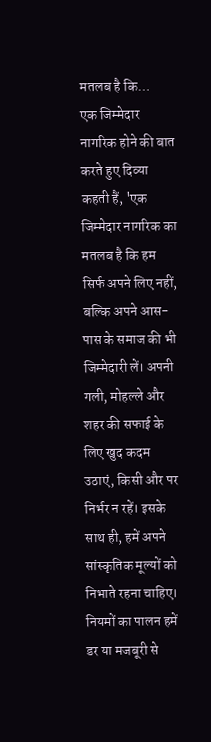मतलब है कि…
एक जिम्मेदार नागरिक होने की बात करते हुए दिव्या कहती हैं, 'एक जिम्मेदार नागरिक का मतलब है कि हम सिर्फ अपने लिए नहीं, बल्कि अपने आस-पास के समाज की भी जिम्मेदारी लें। अपनी गली, मोहल्ले और शहर की सफाई के लिए खुद कदम उठाएं, किसी और पर निर्भर न रहें। इसके साथ ही, हमें अपने सांस्कृतिक मूल्यों को निभाते रहना चाहिए। नियमों का पालन हमें डर या मजबूरी से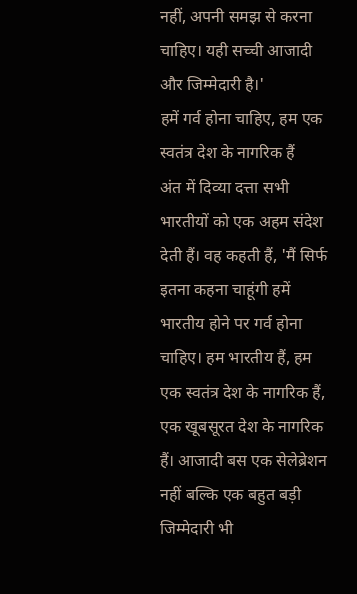नहीं, अपनी समझ से करना चाहिए। यही सच्ची आजादी और जिम्मेदारी है।'
हमें गर्व होना चाहिए, हम एक स्वतंत्र देश के नागरिक हैं
अंत में दिव्या दत्ता सभी भारतीयों को एक अहम संदेश देती हैं। वह कहती हैं, 'मैं सिर्फ इतना कहना चाहूंगी हमें भारतीय होने पर गर्व होना चाहिए। हम भारतीय हैं, हम एक स्वतंत्र देश के नागरिक हैं, एक खूबसूरत देश के नागरिक हैं। आजादी बस एक सेलेब्रेशन नहीं बल्कि एक बहुत बड़ी जिम्मेदारी भी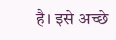है। इसे अच्छे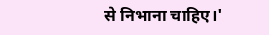से निभाना चाहिए।'